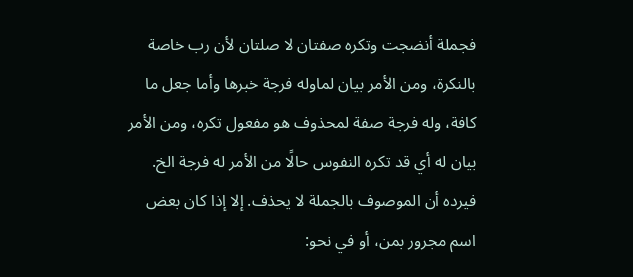فجملة أنضجت وتكره صفتان لا صلتان لأن رب خاصة بالنكرة، ومن الأمر بيان لماوله فرجة خبرها وأما جعل ما كافة، وله فرجة صفة لمحذوف هو مفعول تكره، ومن الأمر بيان له أي قد تكره النفوس حالًا من الأمر له فرجة الخ. فيرده أن الموصوف بالجملة لا يحذف. إلا إذا كان بعض اسم مجرور بمن، أو في نحو: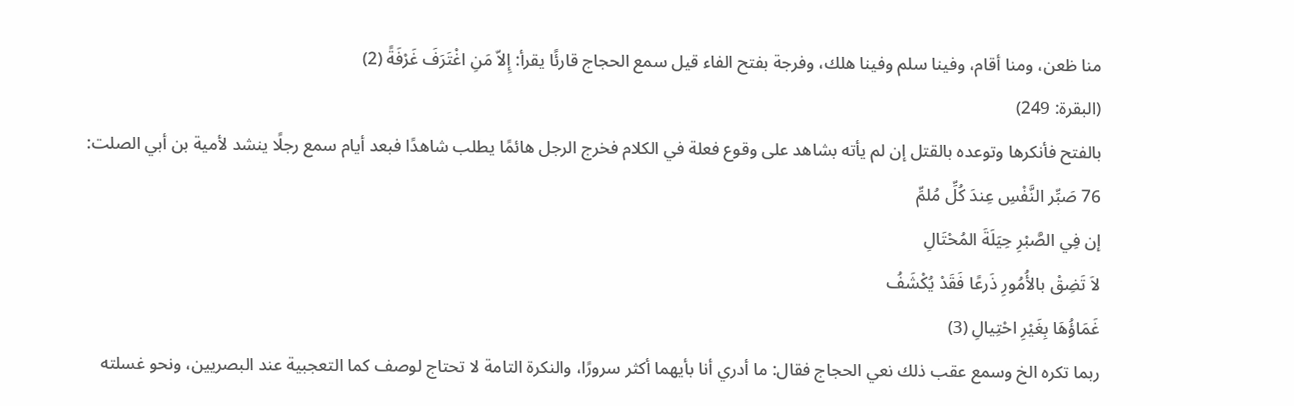منا ظعن، ومنا أقام، وفينا سلم وفينا هلك، وفرجة بفتح الفاء قيل سمع الحجاج قارئًا يقرأ: إِلاّ مَنِ اغْتَرَفَ غَرْفَةً (2)
(البقرة: 249)
بالفتح فأنكرها وتوعده بالقتل إن لم يأته بشاهد على وقوع فعلة في الكلام فخرج الرجل هائمًا يطلب شاهدًا فبعد أيام سمع رجلًا ينشد لأمية بن أبي الصلت:
76 صَبِّر النَّفْسِ عِندَ كُلِّ مُلمِّ
إن فِي الصَّبْرِ حِيَلَةَ المُحْتَالِ
لاَ تَضِقْ بالأُمُورِ ذَرعًا فَقَدْ يُكْشَفُ
غَمَاؤُهَا بِغَيْرِ احْتِيالِ (3)
ربما تكره الخ وسمع عقب ذلك نعي الحجاج فقال: ما أدري أنا بأيهما أكثر سرورًا، والنكرة التامة لا تحتاج لوصف كما التعجبية عند البصريين، ونحو غسلته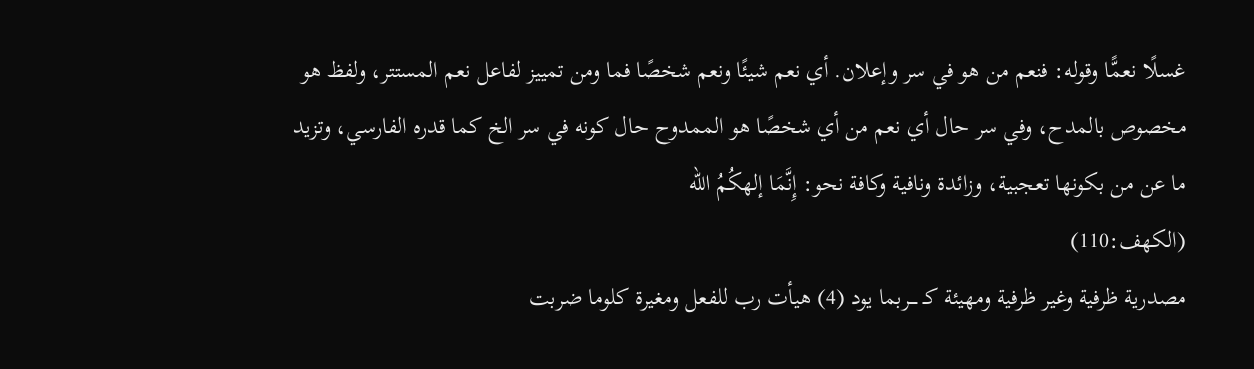غسلًا نعمًّا وقوله: فنعم من هو في سر وإعلان. أي نعم شيئًا ونعم شخصًا فما ومن تمييز لفاعل نعم المستتر، ولفظ هو مخصوص بالمدح، وفي سر حال أي نعم من أي شخصًا هو الممدوح حال كونه في سر الخ كما قدره الفارسي، وتزيد ما عن من بكونها تعجبية، وزائدة ونافية وكافة نحو: إِنَّمَا إلهكُمُ الله
(الكهف:110)
مصدرية ظرفية وغير ظرفية ومهيئة كـ ــــربما يود (4) هيأت رب للفعل ومغيرة كلوما ضربت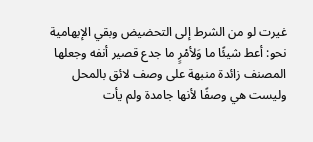غيرت لو من الشرط إلى التحضيض وبقي الإبهامية نحو: أعط شيئًا ما وَلأمْرٍ ما جدع قصير أنفه وجعلها المصنف زائدة منبهة على وصف لائق بالمحل وليست هي وصفًا لأنها جامدة ولم يأت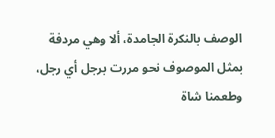الوصف بالنكرة الجامدة، ألا وهي مردفة بمثل الموصوف نحو مررت برجل أي رجل، وطعمنا شاة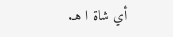أي شاة ا هـ.